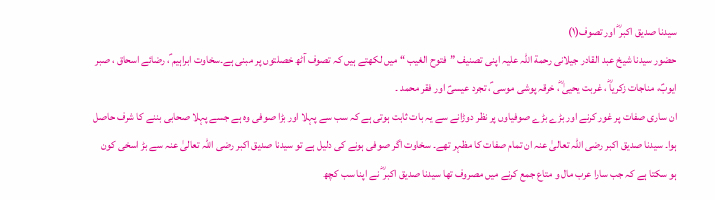سیدنا صدیق اکبر ؓ اور تصوف(۱)
حضور سیدنا شیخ عبد القادر جیلانی رحمة اللہ علیہ اپنی تصنیف ”فتوح الغیب “ میں لکھتے ہیں کہ تصوف آٹھ خصلتوں پر مبنی ہے۔سخاوت ابراہیم ؑ، رضائے اسحاق ، صبر ایوبؑ، مناجات زکریاؓ ، غربت یحییٰ ؓ، خرقہ پوشی موسی ؑ، تجرد عیسیؑ اور فقر محمد ۔
ان ساری صفات پر غور کرنے اور بڑے بڑے صوفیاوں پر نظر دوڑانے سے یہ بات ثابت ہوتی ہے کہ سب سے پہلا اور بڑا صوفی وہ ہے جسے پہلا صحابی بننے کا شرف حاصل ہوا۔ سیدنا صدیق اکبر رضی اللہ تعالیٰ عنہ ان تمام صفات کا مظہر تھے۔ سخاوت اگر صوفی ہونے کی دلیل ہے تو سیدنا صدیق اکبر رضی اللہ تعالیٰ عنہ سے بڑ اسخی کون ہو سکتا ہے کہ جب سارا عرب مال و متاع جمع کرنے میں مصروف تھا سیدنا صدیق اکبر ؓ نے اپنا سب کچھ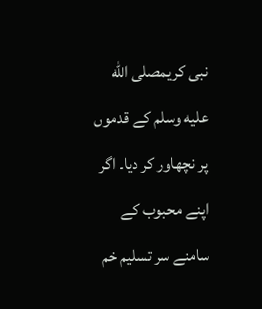نبی کریمصلى الله عليه وسلم کے قدموں پر نچھاور کر دیا۔ اگر اپنے محبوب کے سامنے سر تسلیم خم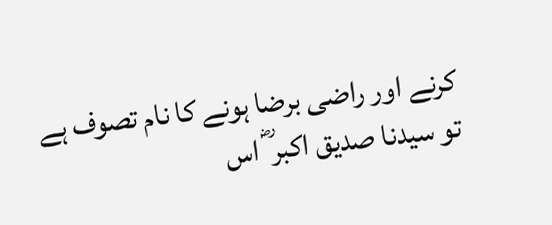کرنے اور راضی برضا ہونے کا نام تصوف ہے تو سیدنا صدیق اکبر ؓ اس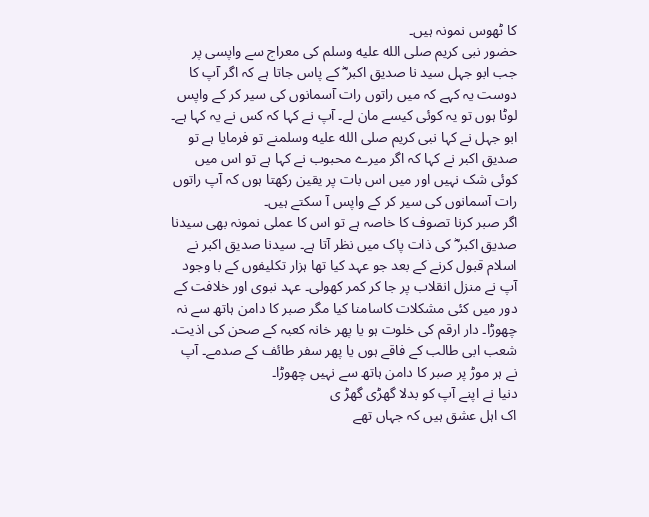کا ٹھوس نمونہ ہیں۔
حضور نبی کریم صلى الله عليه وسلم کی معراج سے واپسی پر جب ابو جہل سید نا صدیق اکبر ؓ کے پاس جاتا ہے کہ اگر آپ کا دوست یہ کہے کہ میں راتوں رات آسمانوں کی سیر کر کے واپس لوٹا ہوں تو یہ کوئی کیسے مان لے۔ آپ نے کہا کہ کس نے یہ کہا ہے۔ ابو جہل نے کہا نبی کریم صلى الله عليه وسلمنے تو فرمایا ہے تو صدیق اکبر نے کہا کہ اگر میرے محبوب نے کہا ہے تو اس میں کوئی شک نہیں اور میں اس بات پر یقین رکھتا ہوں کہ آپ راتوں رات آسمانوں کی سیر کر کے واپس آ سکتے ہیں۔
اگر صبر کرنا تصوف کا خاصہ ہے تو اس کا عملی نمونہ بھی سیدنا صدیق اکبر ؓ کی ذات پاک میں نظر آتا ہے۔ سیدنا صدیق اکبر نے اسلام قبول کرنے کے بعد جو عہد کیا تھا ہزار تکلیفوں کے با وجود آپ نے منزل انقلاب پر جا کر کمر کھولی۔ عہد نبوی اور خلافت کے دور میں کئی مشکلات کاسامنا کیا مگر صبر کا دامن ہاتھ سے نہ چھوڑا۔ دار ارقم کی خلوت ہو یا پھر خانہ کعبہ کے صحن کی اذیت۔ شعب ابی طالب کے فاقے ہوں یا پھر سفر طائف کے صدمے۔ آپ نے ہر موڑ پر صبر کا دامن ہاتھ سے نہیں چھوڑا۔
دنیا نے اپنے آپ کو بدلا گھڑی گھڑ ی
اک اہل عشق ہیں کہ جہاں تھے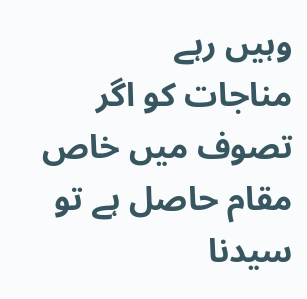وہیں رہے
مناجات کو اگر تصوف میں خاص مقام حاصل ہے تو سیدنا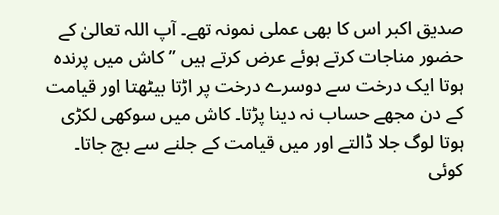صدیق اکبر اس کا بھی عملی نمونہ تھے۔ آپ اللہ تعالیٰ کے حضور مناجات کرتے ہوئے عرض کرتے ہیں ” کاش میں پرندہ ہوتا ایک درخت سے دوسرے درخت پر اڑتا بیٹھتا اور قیامت کے دن مجھے حساب نہ دینا پڑتا۔ کاش میں سوکھی لکڑی ہوتا لوگ جلا ڈالتے اور میں قیامت کے جلنے سے بچ جاتا۔
کوئی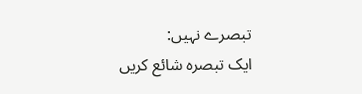تبصرے نہیں:
ایک تبصرہ شائع کریں